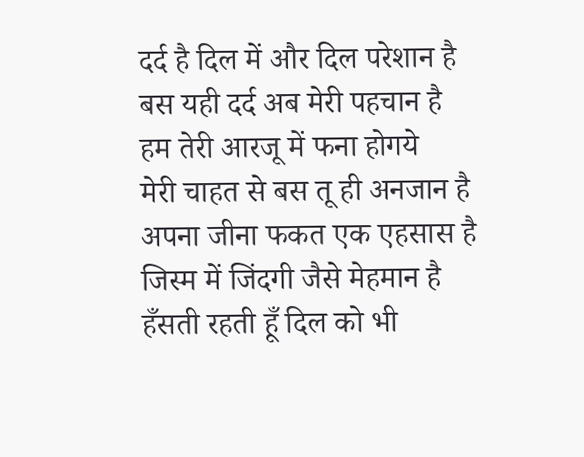दर्द है दिल में और दिल परेशान है
बस यही दर्द अब मेरी पहचान है
हम तेरी आरजू में फना होगये
मेरी चाहत से बस तू ही अनजान है
अपना जीना फकत एक एहसास है
जिस्म में जिंदगी जैसे मेहमान है
हँसती रहती हूँ दिल को भी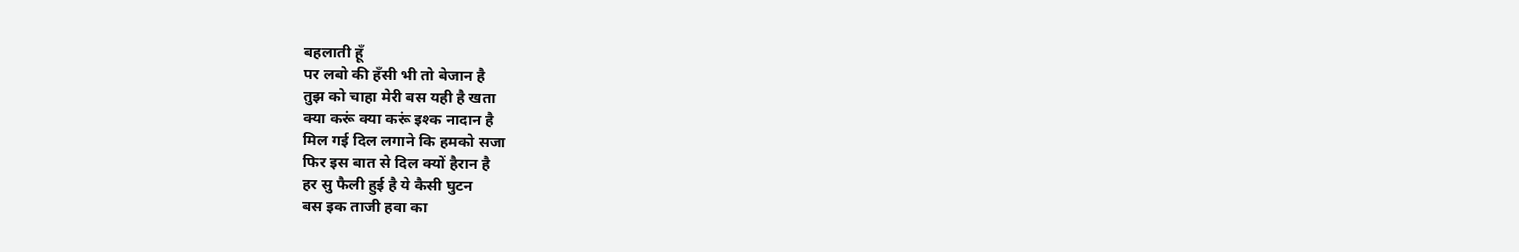बहलाती हूँ
पर लबो की हँसी भी तो बेजान है
तुझ को चाहा मेरी बस यही है खता
क्या करूं क्या करूं इश्क नादान है
मिल गई दिल लगाने कि हमको सजा
फिर इस बात से दिल क्यों हैरान है
हर सु फैली हुई है ये कैसी घुटन
बस इक ताजी हवा का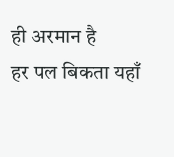ही अरमान है
हर पल बिकता यहाँ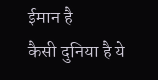ईमान है
कैसी दुनिया है ये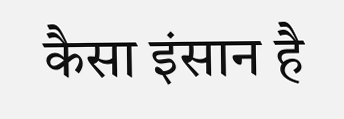कैसा इंसान है